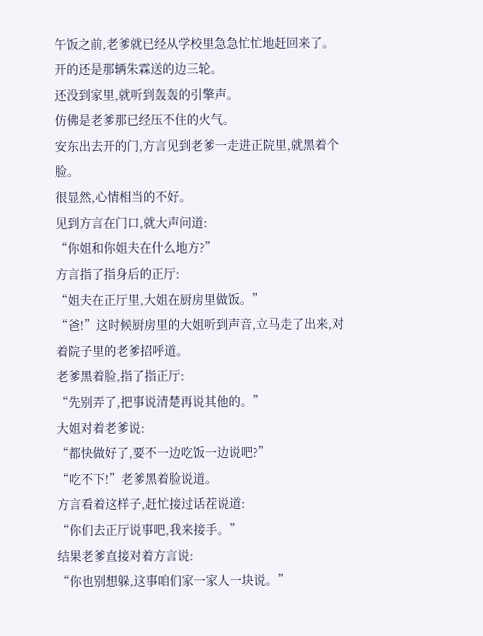午饭之前,老爹就已经从学校里急急忙忙地赶回来了。
开的还是那辆朱霖送的边三轮。
还没到家里,就听到轰轰的引擎声。
仿佛是老爹那已经压不住的火气。
安东出去开的门,方言见到老爹一走进正院里,就黑着个脸。
很显然,心情相当的不好。
见到方言在门口,就大声问道:
“你姐和你姐夫在什么地方?”
方言指了指身后的正厅:
“姐夫在正厅里,大姐在厨房里做饭。”
“爸!”这时候厨房里的大姐听到声音,立马走了出来,对着院子里的老爹招呼道。
老爹黑着脸,指了指正厅:
“先别弄了,把事说清楚再说其他的。”
大姐对着老爹说:
“都快做好了,要不一边吃饭一边说吧?”
“吃不下!”老爹黑着脸说道。
方言看着这样子,赶忙接过话茬说道:
“你们去正厅说事吧,我来接手。”
结果老爹直接对着方言说:
“你也别想躲,这事咱们家一家人一块说。”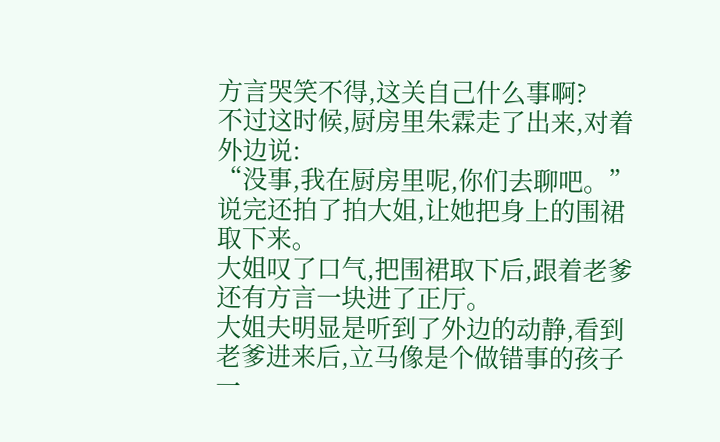方言哭笑不得,这关自己什么事啊?
不过这时候,厨房里朱霖走了出来,对着外边说:
“没事,我在厨房里呢,你们去聊吧。”
说完还拍了拍大姐,让她把身上的围裙取下来。
大姐叹了口气,把围裙取下后,跟着老爹还有方言一块进了正厅。
大姐夫明显是听到了外边的动静,看到老爹进来后,立马像是个做错事的孩子一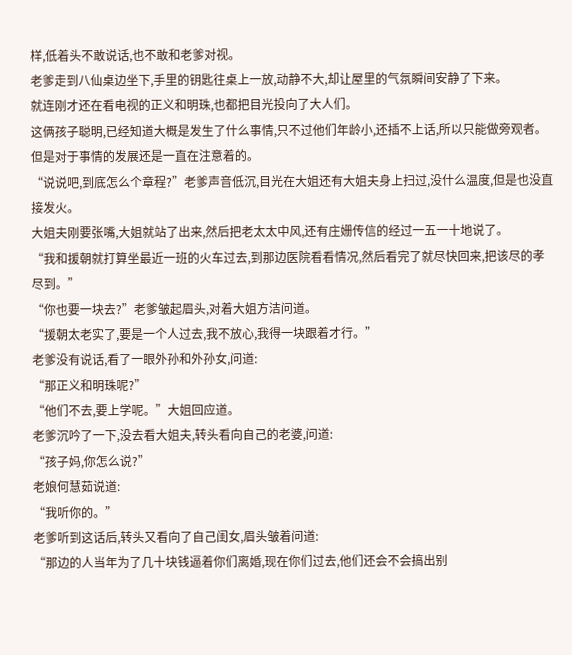样,低着头不敢说话,也不敢和老爹对视。
老爹走到八仙桌边坐下,手里的钥匙往桌上一放,动静不大,却让屋里的气氛瞬间安静了下来。
就连刚才还在看电视的正义和明珠,也都把目光投向了大人们。
这俩孩子聪明,已经知道大概是发生了什么事情,只不过他们年龄小,还插不上话,所以只能做旁观者。
但是对于事情的发展还是一直在注意着的。
“说说吧,到底怎么个章程?”老爹声音低沉,目光在大姐还有大姐夫身上扫过,没什么温度,但是也没直接发火。
大姐夫刚要张嘴,大姐就站了出来,然后把老太太中风,还有庄姗传信的经过一五一十地说了。
“我和援朝就打算坐最近一班的火车过去,到那边医院看看情况,然后看完了就尽快回来,把该尽的孝尽到。”
“你也要一块去?”老爹皱起眉头,对着大姐方洁问道。
“援朝太老实了,要是一个人过去,我不放心,我得一块跟着才行。”
老爹没有说话,看了一眼外孙和外孙女,问道:
“那正义和明珠呢?”
“他们不去,要上学呢。”大姐回应道。
老爹沉吟了一下,没去看大姐夫,转头看向自己的老婆,问道:
“孩子妈,你怎么说?”
老娘何慧茹说道:
“我听你的。”
老爹听到这话后,转头又看向了自己闺女,眉头皱着问道:
“那边的人当年为了几十块钱逼着你们离婚,现在你们过去,他们还会不会搞出别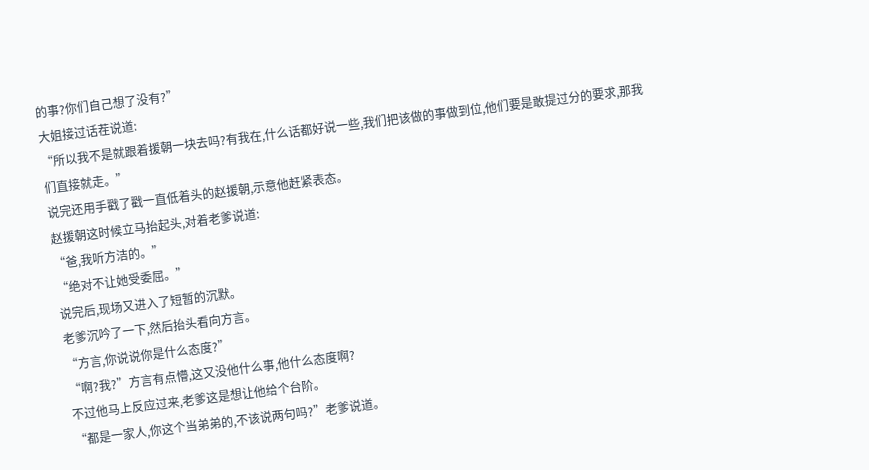的事?你们自己想了没有?”
大姐接过话茬说道:
“所以我不是就跟着援朝一块去吗?有我在,什么话都好说一些,我们把该做的事做到位,他们要是敢提过分的要求,那我们直接就走。”
说完还用手戳了戳一直低着头的赵援朝,示意他赶紧表态。
赵援朝这时候立马抬起头,对着老爹说道:
“爸,我听方洁的。”
“绝对不让她受委屈。”
说完后,现场又进入了短暂的沉默。
老爹沉吟了一下,然后抬头看向方言。
“方言,你说说你是什么态度?”
“啊?我?”方言有点懵,这又没他什么事,他什么态度啊?
不过他马上反应过来,老爹这是想让他给个台阶。
“都是一家人,你这个当弟弟的,不该说两句吗?”老爹说道。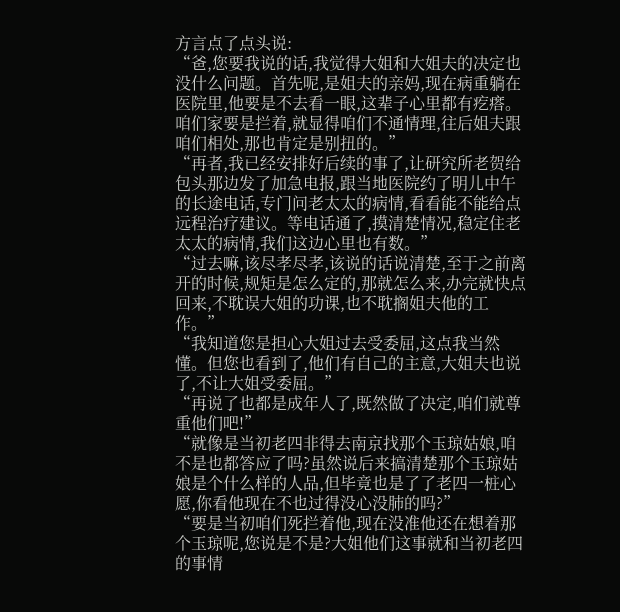方言点了点头说:
“爸,您要我说的话,我觉得大姐和大姐夫的决定也没什么问题。首先呢,是姐夫的亲妈,现在病重躺在医院里,他要是不去看一眼,这辈子心里都有疙瘩。咱们家要是拦着,就显得咱们不通情理,往后姐夫跟咱们相处,那也肯定是别扭的。”
“再者,我已经安排好后续的事了,让研究所老贺给包头那边发了加急电报,跟当地医院约了明儿中午的长途电话,专门问老太太的病情,看看能不能给点远程治疗建议。等电话通了,摸清楚情况,稳定住老太太的病情,我们这边心里也有数。”
“过去嘛,该尽孝尽孝,该说的话说清楚,至于之前离开的时候,规矩是怎么定的,那就怎么来,办完就快点回来,不耽误大姐的功课,也不耽搁姐夫他的工作。”
“我知道您是担心大姐过去受委屈,这点我当然懂。但您也看到了,他们有自己的主意,大姐夫也说了,不让大姐受委屈。”
“再说了也都是成年人了,既然做了决定,咱们就尊重他们吧!”
“就像是当初老四非得去南京找那个玉琼姑娘,咱不是也都答应了吗?虽然说后来搞清楚那个玉琼姑娘是个什么样的人品,但毕竟也是了了老四一桩心愿,你看他现在不也过得没心没肺的吗?”
“要是当初咱们死拦着他,现在没准他还在想着那个玉琼呢,您说是不是?大姐他们这事就和当初老四的事情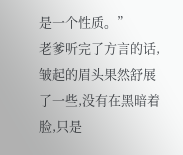是一个性质。”
老爹听完了方言的话,皱起的眉头果然舒展了一些,没有在黑暗着脸,只是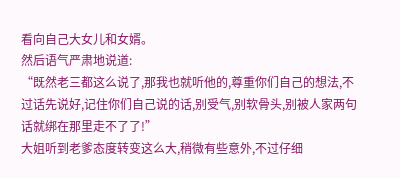看向自己大女儿和女婿。
然后语气严肃地说道:
“既然老三都这么说了,那我也就听他的,尊重你们自己的想法,不过话先说好,记住你们自己说的话,别受气,别软骨头,别被人家两句话就绑在那里走不了了!”
大姐听到老爹态度转变这么大,稍微有些意外,不过仔细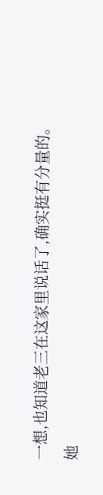一想,也知道老三在这家里说话了,确实挺有分量的。
她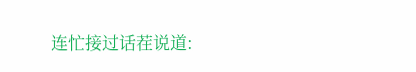连忙接过话茬说道: